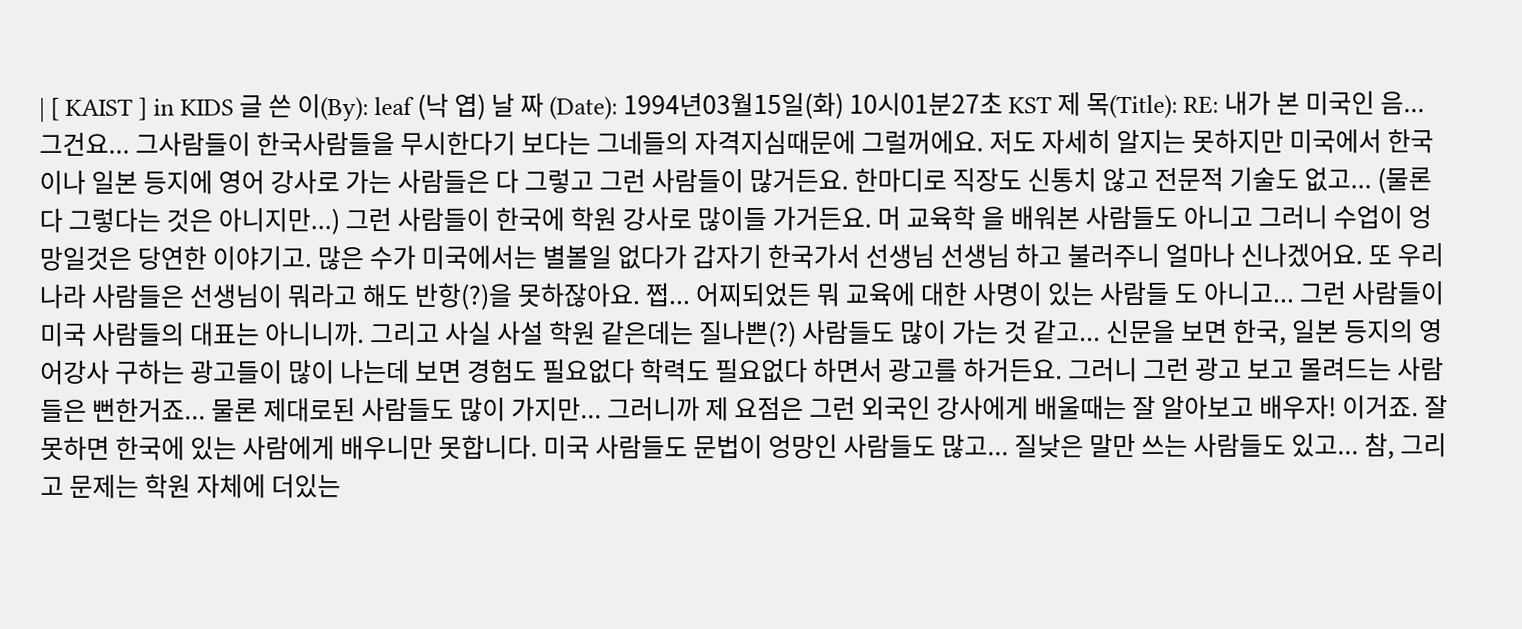| [ KAIST ] in KIDS 글 쓴 이(By): leaf (낙 엽) 날 짜 (Date): 1994년03월15일(화) 10시01분27초 KST 제 목(Title): RE: 내가 본 미국인 음... 그건요... 그사람들이 한국사람들을 무시한다기 보다는 그네들의 자격지심때문에 그럴꺼에요. 저도 자세히 알지는 못하지만 미국에서 한국이나 일본 등지에 영어 강사로 가는 사람들은 다 그렇고 그런 사람들이 많거든요. 한마디로 직장도 신통치 않고 전문적 기술도 없고... (물론 다 그렇다는 것은 아니지만...) 그런 사람들이 한국에 학원 강사로 많이들 가거든요. 머 교육학 을 배워본 사람들도 아니고 그러니 수업이 엉망일것은 당연한 이야기고. 많은 수가 미국에서는 별볼일 없다가 갑자기 한국가서 선생님 선생님 하고 불러주니 얼마나 신나겠어요. 또 우리나라 사람들은 선생님이 뭐라고 해도 반항(?)을 못하잖아요. 쩝... 어찌되었든 뭐 교육에 대한 사명이 있는 사람들 도 아니고... 그런 사람들이 미국 사람들의 대표는 아니니까. 그리고 사실 사설 학원 같은데는 질나쁜(?) 사람들도 많이 가는 것 같고... 신문을 보면 한국, 일본 등지의 영어강사 구하는 광고들이 많이 나는데 보면 경험도 필요없다 학력도 필요없다 하면서 광고를 하거든요. 그러니 그런 광고 보고 몰려드는 사람 들은 뻔한거죠... 물론 제대로된 사람들도 많이 가지만... 그러니까 제 요점은 그런 외국인 강사에게 배울때는 잘 알아보고 배우자! 이거죠. 잘못하면 한국에 있는 사람에게 배우니만 못합니다. 미국 사람들도 문법이 엉망인 사람들도 많고... 질낮은 말만 쓰는 사람들도 있고... 참, 그리고 문제는 학원 자체에 더있는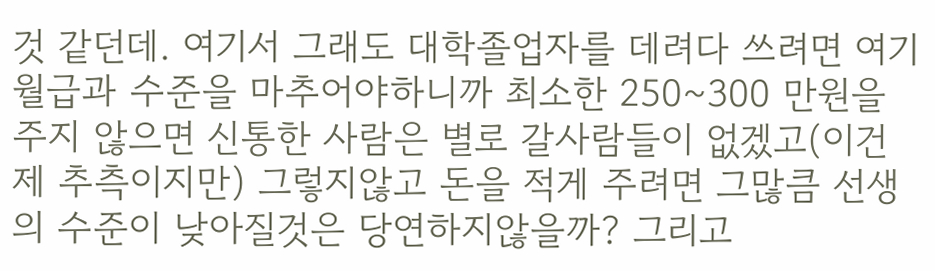것 같던데. 여기서 그래도 대학졸업자를 데려다 쓰려면 여기 월급과 수준을 마추어야하니까 최소한 250~300 만원을 주지 않으면 신통한 사람은 별로 갈사람들이 없겠고(이건 제 추측이지만) 그렇지않고 돈을 적게 주려면 그많큼 선생의 수준이 낮아질것은 당연하지않을까? 그리고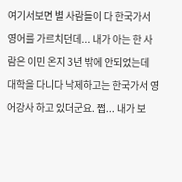여기서보면 별 사람들이 다 한국가서 영어를 가르치던데... 내가 아는 한 사람은 이민 온지 3년 밖에 안되었는데 대학을 다니다 낙제하고는 한국가서 영어강사 하고 있더군요. 쩝... 내가 보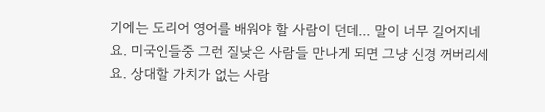기에는 도리어 영어를 배워야 할 사람이 던데... 말이 너무 길어지네요. 미국인들중 그런 질낮은 사람들 만나게 되면 그냥 신경 꺼버리세요. 상대할 가치가 없는 사람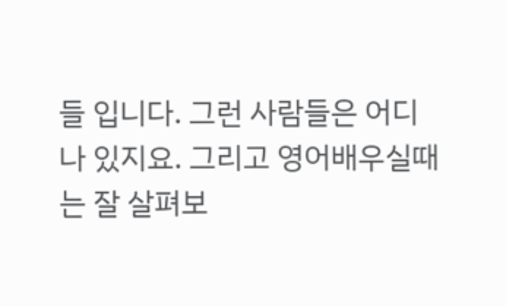들 입니다. 그런 사람들은 어디나 있지요. 그리고 영어배우실때는 잘 살펴보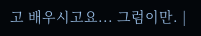고 배우시고요... 그럼이만. |